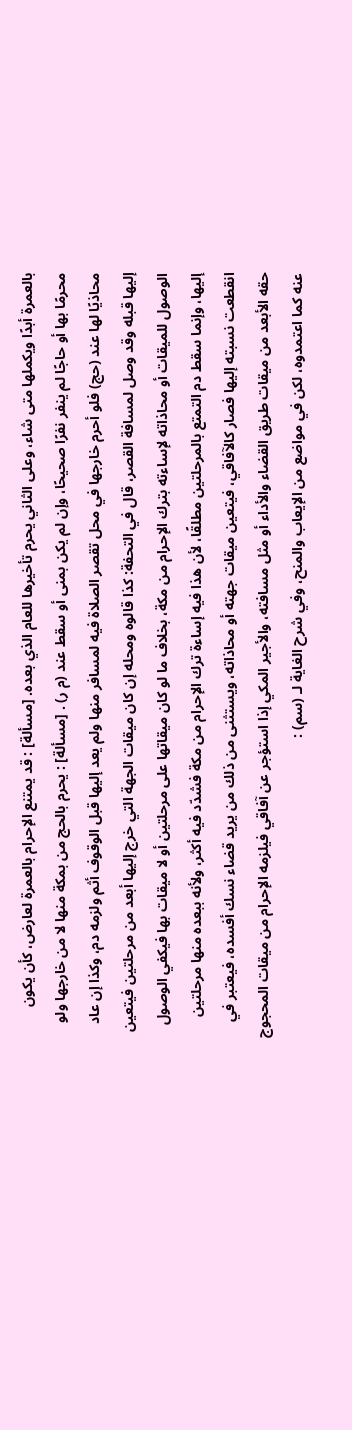بالعمرة أبدًا ويكملها متى شاء، وعلى الثاني يحرم تأخيرها للعام الذي بعده. [مسألة] : قد يمتنع الإحرام بالعمرة لعارض، كأن يكون محرمًا بها أو حاجًا لم ينفر نفرًا صحيحًا، وإن لم يكن بمنى أو سقط عند (م ر) . [مسألة] : يحرم بالحج من بمكة منها لا من خارجها ولو محاذيًا لها عند (حج) فلو أحرم خارجها في محل تقصر الصلاة فيه لمسافر منها ولم يعد إليها قبل الوقوف أثم ولزمه دم، وكذا إن عاد إليها قبله وقد وصل لمسافة القصر، قال في التحفة: كذا قالوه ومحله إن كان ميقات الجهة التي خرج إليها أبعد من مرحلتين فيتعين الوصول للميقات أو محاذاته لإساءته بترك الإحرام من مكة، بخلاف ما لو كان ميقاتها على مرحلتين أو لا ميقات بها فيكفي الوصول إليها، وإنما سقط دم التمتع بالمرحلتين مطلقًا، لأن هذا فيه إساءة ترك الإحرام من مكة فشدّد فيه أكثر، ولأنه ببعده منها مرحلتين انقطعت نسبته إليها فصار كالآفاقي، فيتعين ميقات جهته أو محاذاته، ويستثنى من ذلك من يريد قضاء نسك أفسده، فيعتبر في حقه الأبعد من ميقات طريق القضاء والأداء أو مثل مسافته، والأجير المكي إذا استؤجر عن آفاقي فيلزمه الإحرام من ميقات المحجوج عنه كما اعتمدوه، لكن في مواضع من الإيعاب والمنح، وفي شرح الغاية لـ (سم) :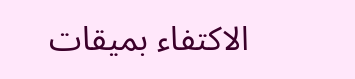الاكتفاء بميقات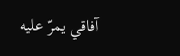آفاقي يمرّ عليه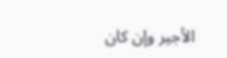الأجير وإن كان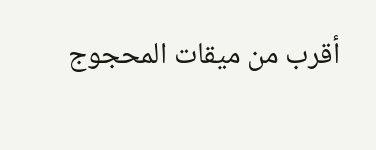أقرب من ميقات المحجوج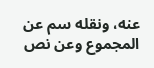عنه، ونقله سم عن المجموع وعن نص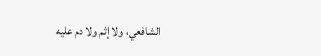الشافعي، ولا إثم ولا دم عليه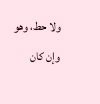ولا حط، وهو وإن كان